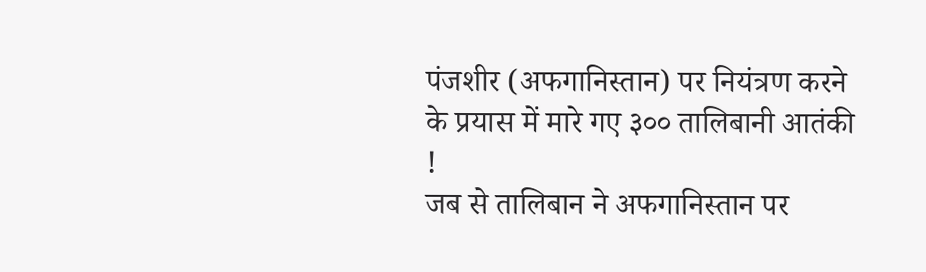पंजशीर (अफगानिस्तान) पर नियंत्रण करने के प्रयास में मारे गए ३०० तालिबानी आतंकी !
जब से तालिबान ने अफगानिस्तान पर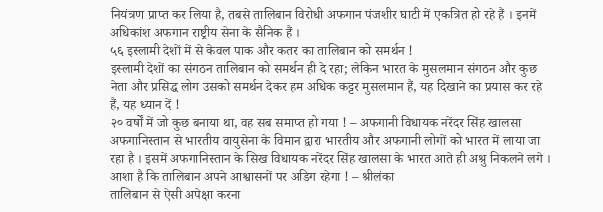नियंत्रण प्राप्त कर लिया है, तबसे तालिबान विरोधी अफगान पंजशीर घाटी में एकत्रित हो रहे हैं । इनमें अधिकांश अफगान राष्ट्रीय सेना के सैनिक हैं ।
५६ इस्लामी देशों में से केवल पाक और कतर का तालिबान को समर्थन !
इस्लामी देशों का संगठन तालिबान को समर्थन ही दे रहा; लेकिन भारत के मुसलमान संगठन और कुछ नेता और प्रसिद्ध लोग उसको समर्थन देकर हम अधिक कट्टर मुसलमान हैं, यह दिखाने का प्रयास कर रहे हैं, यह ध्यान दें !
२० वर्षों में जो कुछ बनाया था, वह सब समाप्त हो गया ! – अफगानी विधायक नरेंदर सिंह खालसा
अफगानिस्तान से भारतीय वायुसेना के विमान द्वारा भारतीय और अफगानी लोगों को भारत में लाया जा रहा है । इसमें अफगानिस्तान के सिख विधायक नरेंदर सिंह खालसा के भारत आते ही अश्रु निकलने लगे ।
आशा है कि तालिबान अपने आश्वासनों पर अडिग रहेगा ! – श्रीलंका
तालिबान से ऐसी अपेक्षा करना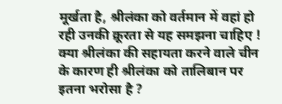मूर्खता है, श्रीलंका को वर्तमान में वहां हो रही उनकी क्रूरता से यह समझना चाहिए ! क्या श्रीलंका की सहायता करने वाले चीन के कारण ही श्रीलंका को तालिबान पर इतना भरोसा है ?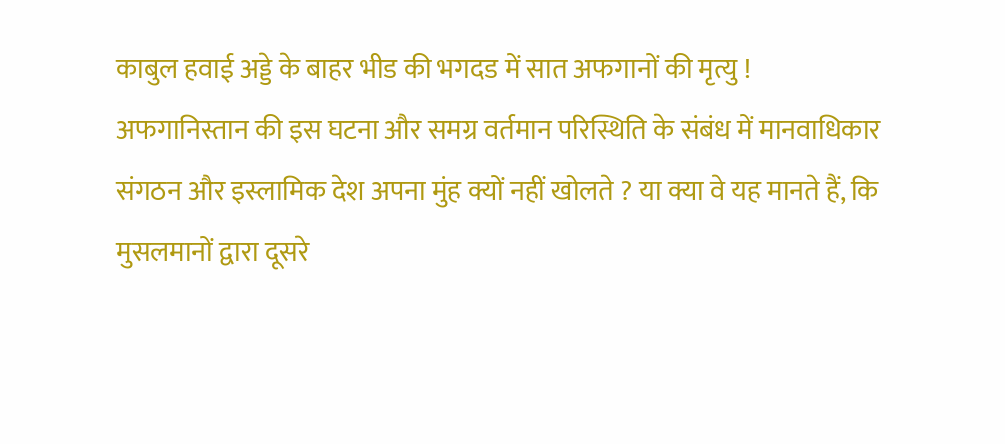काबुल हवाई अड्डे के बाहर भीड की भगदड में सात अफगानों की मृत्यु !
अफगानिस्तान की इस घटना और समग्र वर्तमान परिस्थिति के संबंध में मानवाधिकार संगठन और इस्लामिक देश अपना मुंह क्यों नहीं खोलते ? या क्या वे यह मानते हैं, कि मुसलमानों द्वारा दूसरे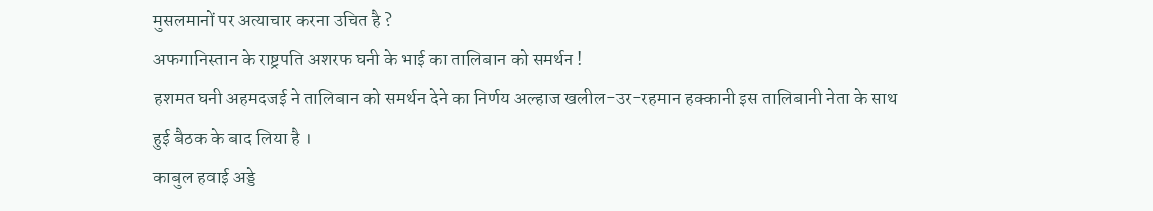मुसलमानों पर अत्याचार करना उचित है ?
अफगानिस्तान के राष्ट्रपति अशरफ घनी के भाई का तालिबान को समर्थन !
हशमत घनी अहमदजई ने तालिबान को समर्थन देने का निर्णय अल्हाज खलील-उर-रहमान हक्कानी इस तालिबानी नेता के साथ हुई बैठक के बाद लिया है ।
काबुल हवाई अड्डे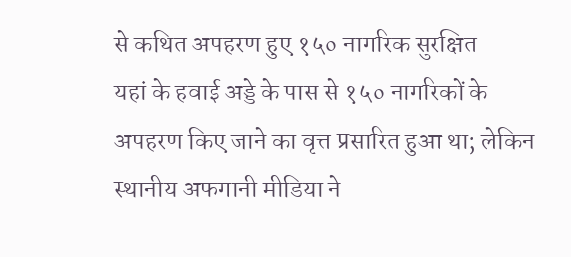से कथित अपहरण हुए १५० नागरिक सुरक्षित
यहां के हवाई अड्डे के पास से १५० नागरिकों के अपहरण किए जाने का वृत्त प्रसारित हुआ था; लेकिन स्थानीय अफगानी मीडिया ने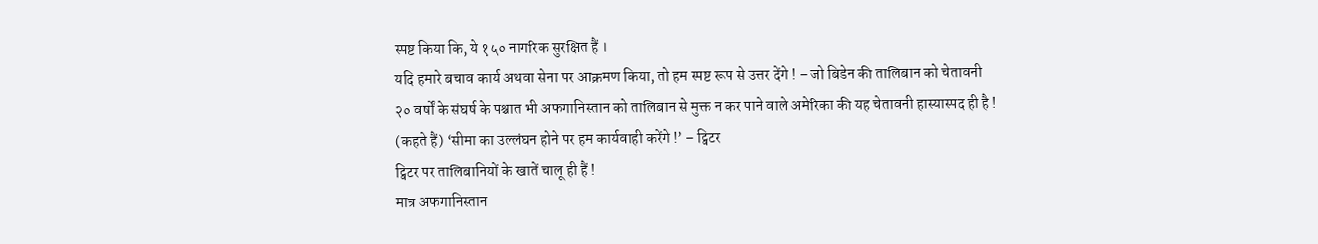स्पष्ट किया कि, ये १५० नागरिक सुरक्षित हैं ।
यदि हमारे बचाव कार्य अथवा सेना पर आक्रमण किया, तो हम स्पष्ट रूप से उत्तर देंगे ! – जो बिडेन की तालिबान को चेतावनी
२० वर्षों के संघर्ष के पश्चात भी अफगानिस्तान को तालिबान से मुक्त न कर पाने वाले अमेरिका की यह चेतावनी हास्यास्पद ही है !
(कहते हैं) ‘सीमा का उल्लंघन होने पर हम कार्यवाही करेंगे !’ – ट्विटर
ट्विटर पर तालिबानियों के खातें चालू ही हैं !
मात्र अफगानिस्तान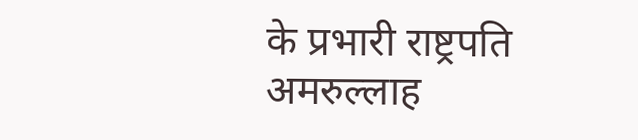के प्रभारी राष्ट्रपति अमरुल्लाह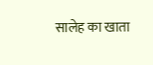सालेह का खाता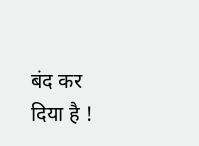बंद कर दिया है !